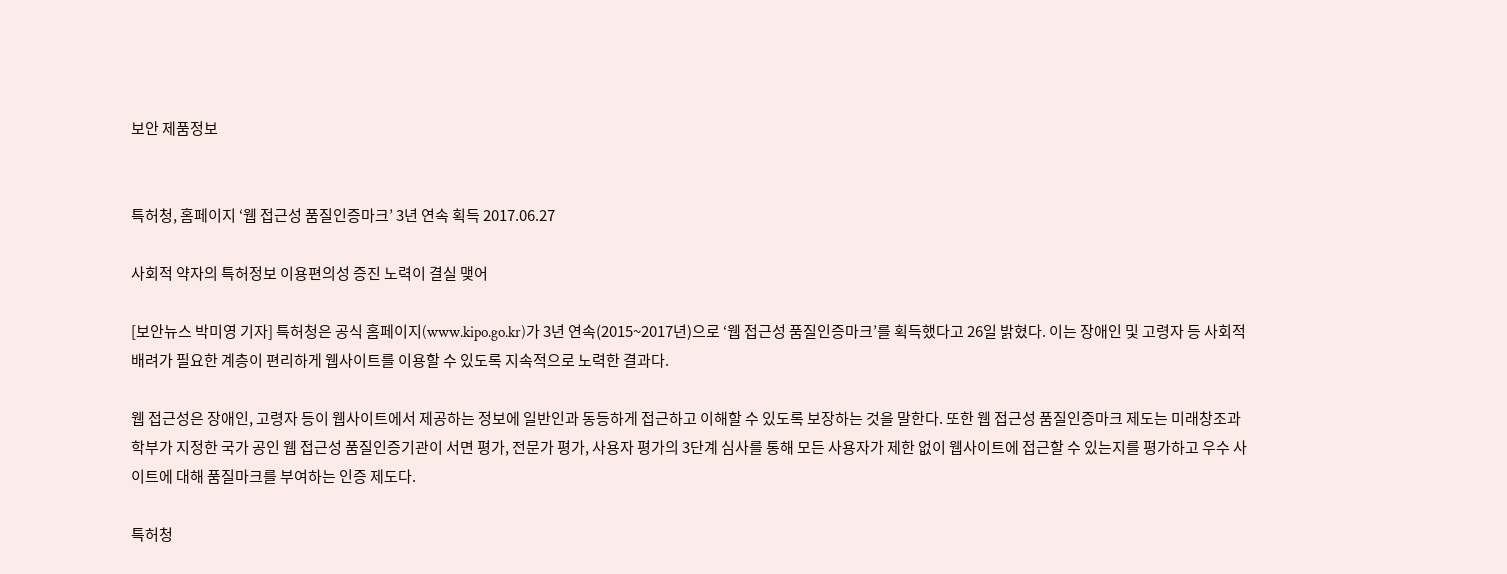보안 제품정보


특허청, 홈페이지 ‘웹 접근성 품질인증마크’ 3년 연속 획득 2017.06.27

사회적 약자의 특허정보 이용편의성 증진 노력이 결실 맺어

[보안뉴스 박미영 기자] 특허청은 공식 홈페이지(www.kipo.go.kr)가 3년 연속(2015~2017년)으로 ‘웹 접근성 품질인증마크’를 획득했다고 26일 밝혔다. 이는 장애인 및 고령자 등 사회적 배려가 필요한 계층이 편리하게 웹사이트를 이용할 수 있도록 지속적으로 노력한 결과다.

웹 접근성은 장애인, 고령자 등이 웹사이트에서 제공하는 정보에 일반인과 동등하게 접근하고 이해할 수 있도록 보장하는 것을 말한다. 또한 웹 접근성 품질인증마크 제도는 미래창조과학부가 지정한 국가 공인 웹 접근성 품질인증기관이 서면 평가, 전문가 평가, 사용자 평가의 3단계 심사를 통해 모든 사용자가 제한 없이 웹사이트에 접근할 수 있는지를 평가하고 우수 사이트에 대해 품질마크를 부여하는 인증 제도다.

특허청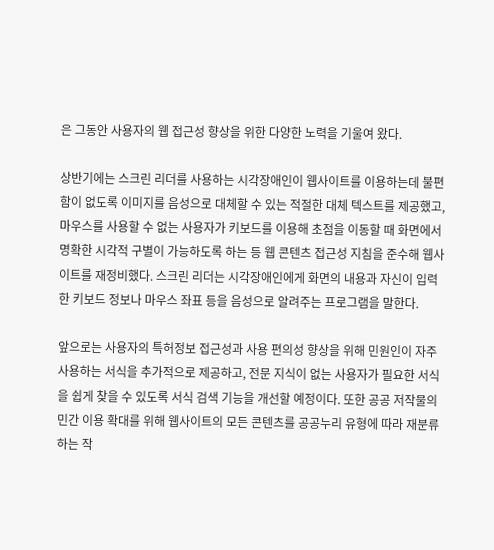은 그동안 사용자의 웹 접근성 향상을 위한 다양한 노력을 기울여 왔다.

상반기에는 스크린 리더를 사용하는 시각장애인이 웹사이트를 이용하는데 불편함이 없도록 이미지를 음성으로 대체할 수 있는 적절한 대체 텍스트를 제공했고, 마우스를 사용할 수 없는 사용자가 키보드를 이용해 초점을 이동할 때 화면에서 명확한 시각적 구별이 가능하도록 하는 등 웹 콘텐츠 접근성 지침을 준수해 웹사이트를 재정비했다. 스크린 리더는 시각장애인에게 화면의 내용과 자신이 입력한 키보드 정보나 마우스 좌표 등을 음성으로 알려주는 프로그램을 말한다.

앞으로는 사용자의 특허정보 접근성과 사용 편의성 향상을 위해 민원인이 자주 사용하는 서식을 추가적으로 제공하고, 전문 지식이 없는 사용자가 필요한 서식을 쉽게 찾을 수 있도록 서식 검색 기능을 개선할 예정이다. 또한 공공 저작물의 민간 이용 확대를 위해 웹사이트의 모든 콘텐츠를 공공누리 유형에 따라 재분류하는 작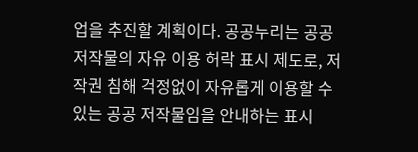업을 추진할 계획이다. 공공누리는 공공 저작물의 자유 이용 허락 표시 제도로, 저작권 침해 걱정없이 자유롭게 이용할 수 있는 공공 저작물임을 안내하는 표시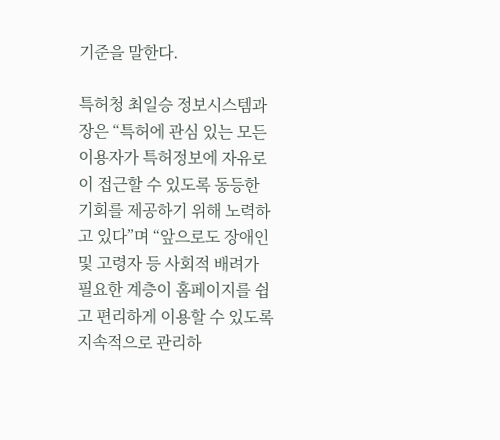기준을 말한다.

특허청 최일승 정보시스템과장은 “특허에 관심 있는 모든 이용자가 특허정보에 자유로이 접근할 수 있도록 동등한 기회를 제공하기 위해 노력하고 있다”며 “앞으로도 장애인 및 고령자 등 사회적 배려가 필요한 계층이 홈페이지를 쉽고 편리하게 이용할 수 있도록 지속적으로 관리하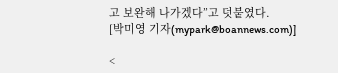고 보완해 나가겠다”고 덧붙였다.
[박미영 기자(mypark@boannews.com)]

<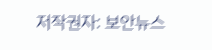저작권자: 보안뉴스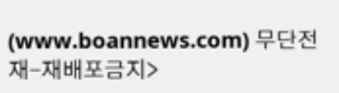(www.boannews.com) 무단전재-재배포금지>